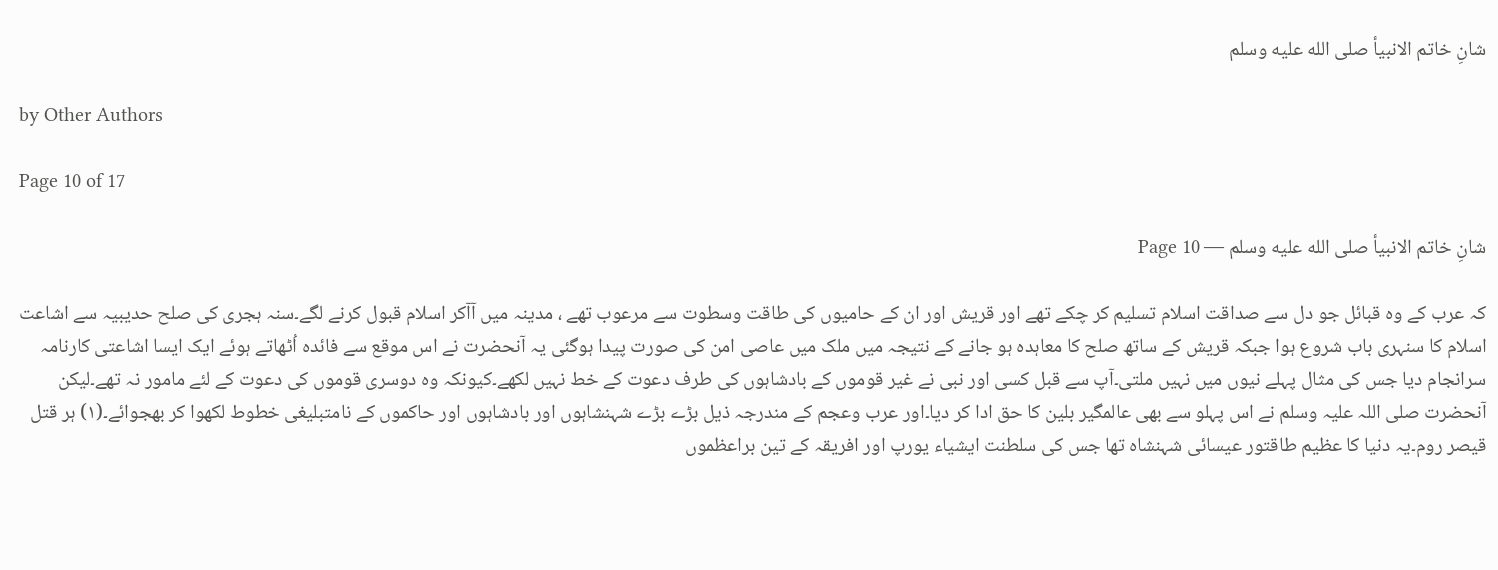شانِ خاتم الانبیأ صلى الله عليه وسلم

by Other Authors

Page 10 of 17

شانِ خاتم الانبیأ صلى الله عليه وسلم — Page 10

کہ عرب کے وہ قبائل جو دل سے صداقت اسلام تسلیم کر چکے تھے اور قریش اور ان کے حامیوں کی طاقت وسطوت سے مرعوب تھے ، مدینہ میں آآکر اسلام قبول کرنے لگے۔سنہ ہجری کی صلح حدیبیہ سے اشاعت اسلام کا سنہری باب شروع ہوا جبکہ قریش کے ساتھ صلح کا معاہدہ ہو جانے کے نتیجہ میں ملک میں عاصی امن کی صورت پیدا ہوگئی یہ آنحضرت نے اس موقع سے فائدہ اُٹھاتے ہوئے ایک ایسا اشاعتی کارنامہ سرانجام دیا جس کی مثال پہلے نیوں میں نہیں ملتی۔آپ سے قبل کسی اور نبی نے غیر قوموں کے بادشاہوں کی طرف دعوت کے خط نہیں لکھے۔کیونکہ وہ دوسری قوموں کی دعوت کے لئے مامور نہ تھے۔لیکن آنحضرت صلی اللہ علیہ وسلم نے اس پہلو سے بھی عالمگیر بلین کا حق ادا کر دیا۔اور عرب وعجم کے مندرجہ ذیل بڑے بڑے شہنشاہوں اور بادشاہوں اور حاکموں کے نامتبلیغی خطوط لکھوا کر بھجوائے۔(۱) ہر قتل قیصر روم۔یہ دنیا کا عظیم طاقتور عیسائی شہنشاہ تھا جس کی سلطنت ایشیاء یورپ اور افریقہ کے تین براعظموں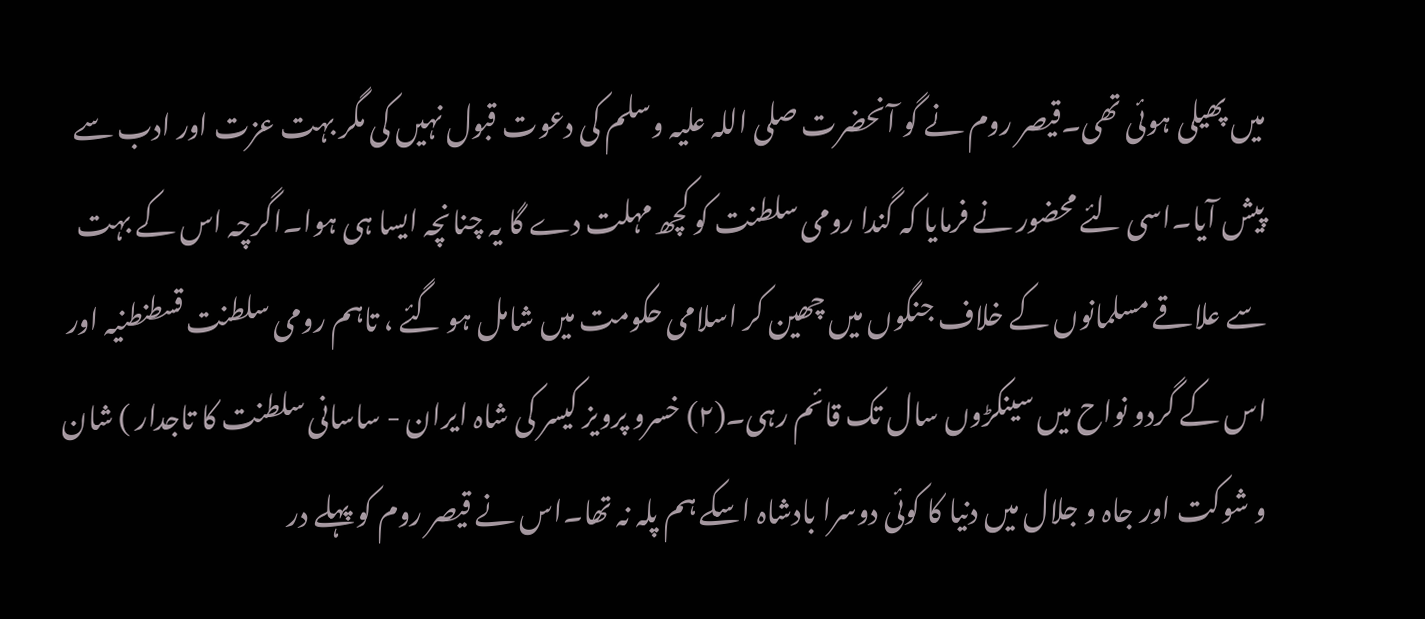میں پھیلی ہوئی تھی۔قیصر روم نے گو آنحضرت صلی اللہ علیہ وسلم کی دعوت قبول نہیں کی مگر بہت عزت اور ادب سے پیش آیا۔اسی لئے محضور نے فرمایا کہ گندا رومی سلطنت کو کچھ مہلت دے گا یہ چنانچہ ایسا ہی ہوا۔اگرچہ اس کے بہت سے علاقے مسلمانوں کے خلاف جنگوں میں چھین کر اسلامی حکومت میں شامل ہو گئے ، تاہم رومی سلطنت قسطنطنیہ اور اس کے گردو نواح میں سینکڑوں سال تک قائم رہی۔(۲) خسرو پرویز کیسر کی شاہ ایران - ساسانی سلطنت کا تاجدار ) شان و شوکت اور جاہ و جلال میں دنیا کا کوئی دوسرا بادشاہ اسکے ہم پلہ نہ تھا۔اس نے قیصر روم کو پہلے در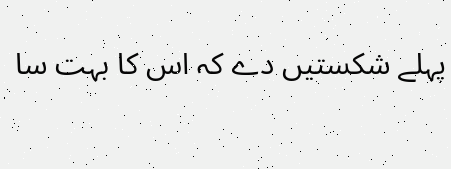پہلے شکستیں دے کہ اس کا بہت سا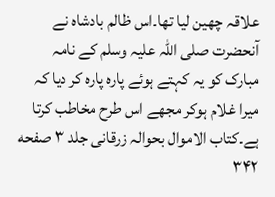علاقہ چھین لیا تھا۔اس ظالم بادشاہ نے آنحضرت صلی اللہ علیہ وسلم کے نامہ مبارک کو یہ کہتے ہوئے پارہ پارہ کر دیا کہ میرا غلام ہوکر مجھے اس طرح مخاطب کرتا ہے۔کتاب الاموال بحوالہ زرقانی جلد ۳ صفحه ۳۴۲